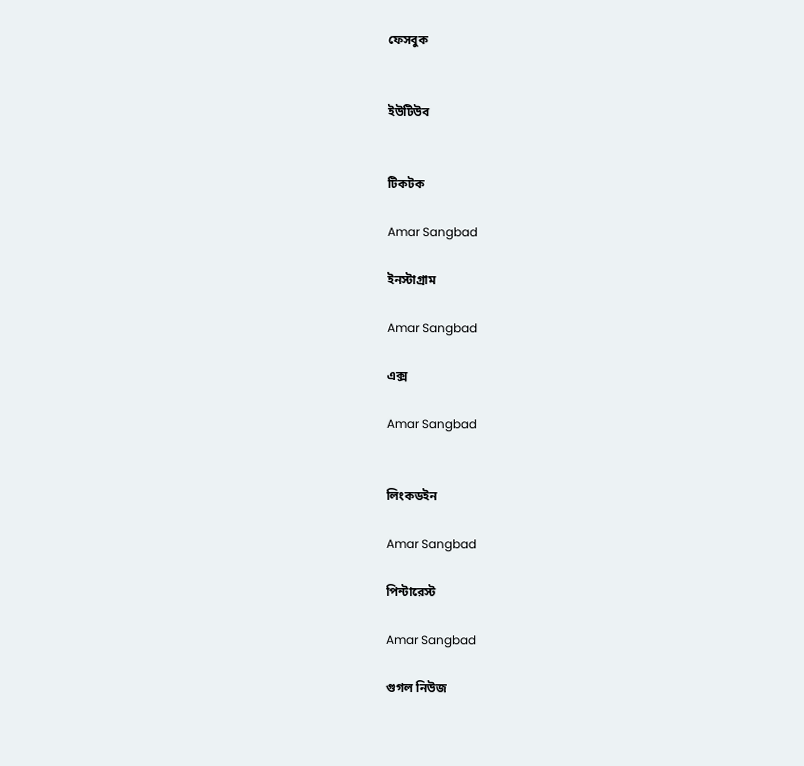ফেসবুক


ইউটিউব


টিকটক

Amar Sangbad

ইনস্টাগ্রাম

Amar Sangbad

এক্স

Amar Sangbad


লিংকডইন

Amar Sangbad

পিন্টারেস্ট

Amar Sangbad

গুগল নিউজ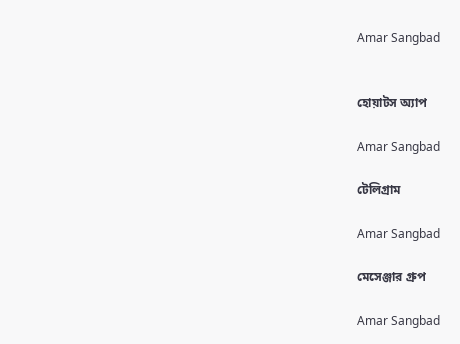Amar Sangbad


হোয়াটস অ্যাপ

Amar Sangbad

টেলিগ্রাম

Amar Sangbad

মেসেঞ্জার গ্রুপ

Amar Sangbad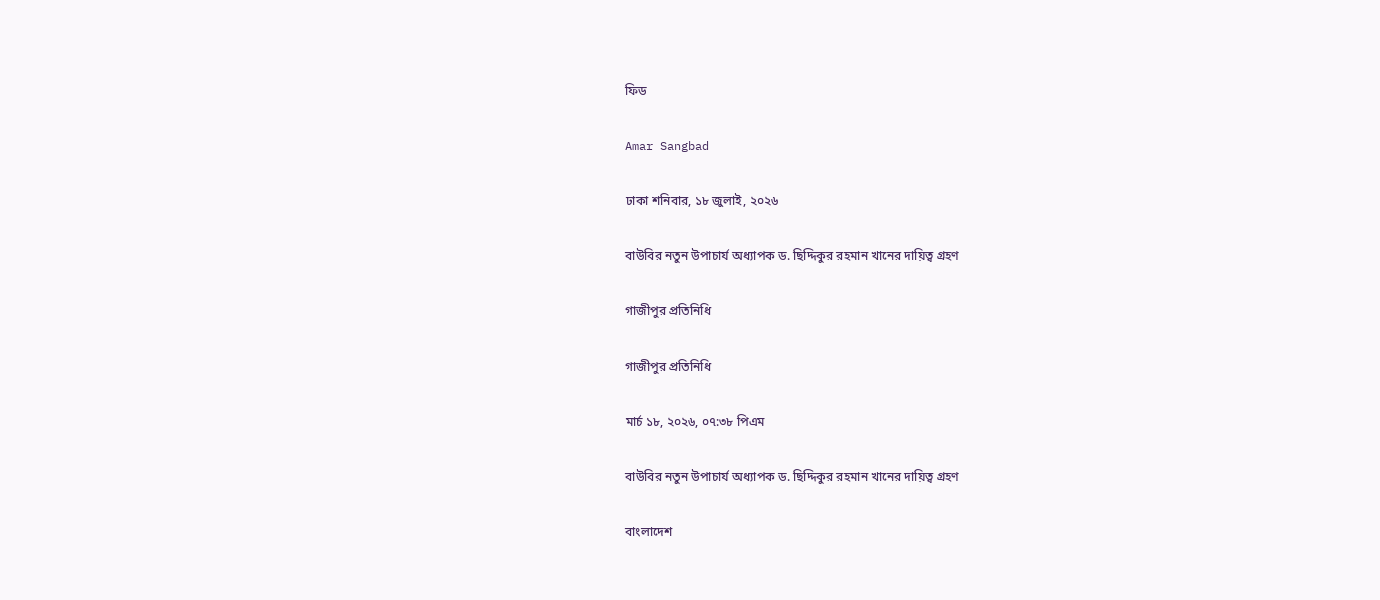ফিড

Amar Sangbad

ঢাকা শনিবার, ১৮ জুলাই, ২০২৬

বাউবির নতুন উপাচার্য অধ্যাপক ড. ছিদ্দিকুর রহমান খানের দায়িত্ব গ্রহণ

গাজীপুর প্রতিনিধি

গাজীপুর প্রতিনিধি

মার্চ ১৮, ২০২৬, ০৭:৩৮ পিএম

বাউবির নতুন উপাচার্য অধ্যাপক ড. ছিদ্দিকুর রহমান খানের দায়িত্ব গ্রহণ

বাংলাদেশ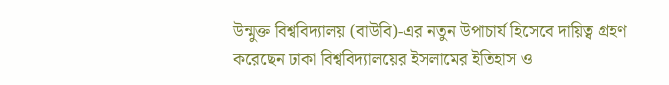উন্মুক্ত বিশ্ববিদ্যালয় (বাউবি)-এর নতুন উপাচার্য হিসেবে দায়িত্ব গ্রহণ করেছেন ঢাকা বিশ্ববিদ্যালয়ের ইসলামের ইতিহাস ও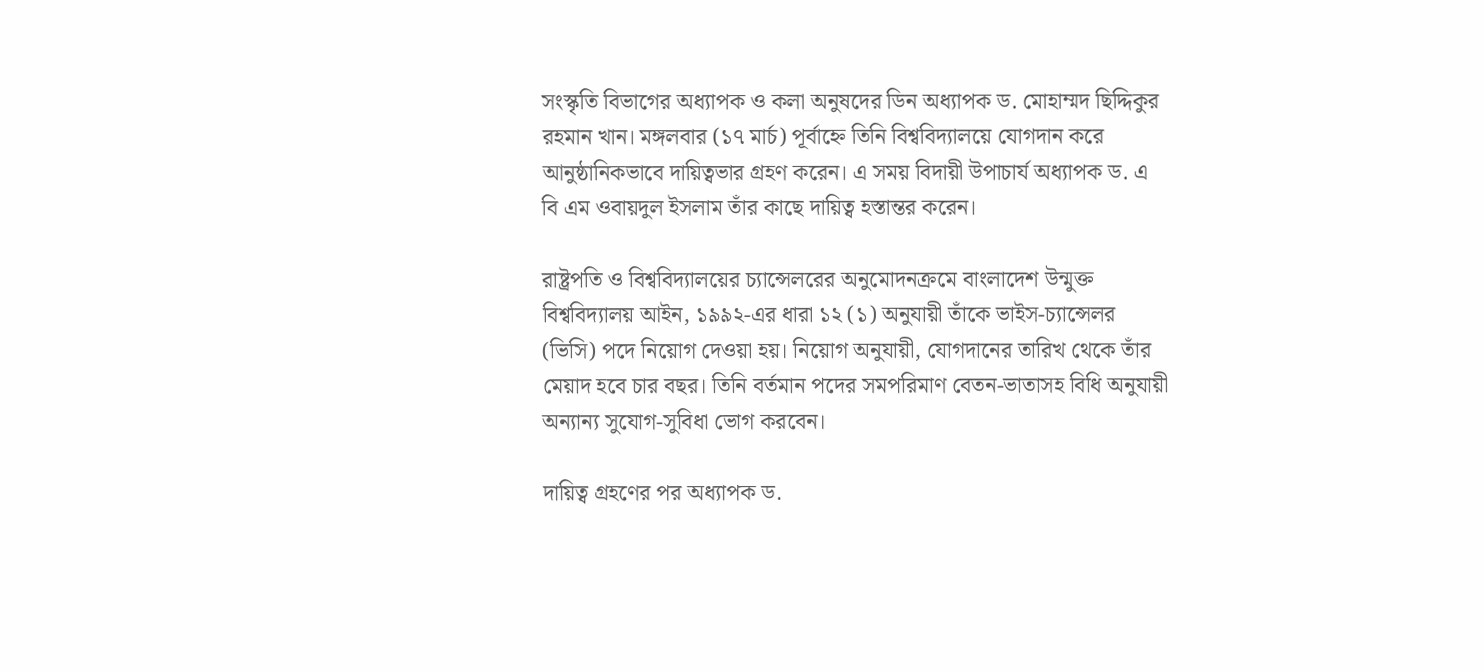সংস্কৃতি বিভাগের অধ্যাপক ও কলা অনুষদের ডিন অধ্যাপক ড. মোহাম্মদ ছিদ্দিকুর রহমান খান। মঙ্গলবার (১৭ মার্চ) পূর্বাহ্নে তিনি বিশ্ববিদ্যালয়ে যোগদান করে আনুষ্ঠানিকভাবে দায়িত্বভার গ্রহণ করেন। এ সময় বিদায়ী উপাচার্য অধ্যাপক ড. এ বি এম ওবায়দুল ইসলাম তাঁর কাছে দায়িত্ব হস্তান্তর করেন।

রাষ্ট্রপতি ও বিশ্ববিদ্যালয়ের চ্যান্সেলরের অনুমোদনক্রমে বাংলাদেশ উন্মুক্ত বিশ্ববিদ্যালয় আইন, ১৯৯২-এর ধারা ১২ (১) অনুযায়ী তাঁকে ভাইস-চ্যান্সেলর (ভিসি) পদে নিয়োগ দেওয়া হয়। নিয়োগ অনুযায়ী, যোগদানের তারিখ থেকে তাঁর মেয়াদ হবে চার বছর। তিনি বর্তমান পদের সমপরিমাণ বেতন-ভাতাসহ বিধি অনুযায়ী অন্যান্য সুযোগ-সুবিধা ভোগ করবেন।

দায়িত্ব গ্রহণের পর অধ্যাপক ড.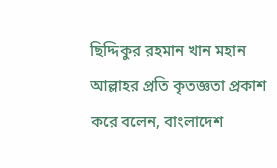ছিদ্দিকুর রহমান খান মহান আল্লাহর প্রতি কৃতজ্ঞতা প্রকাশ করে বলেন, বাংলাদেশ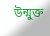উন্মুক্ত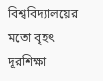বিশ্ববিদ্যালয়ের মতো বৃহৎ দূরশিক্ষা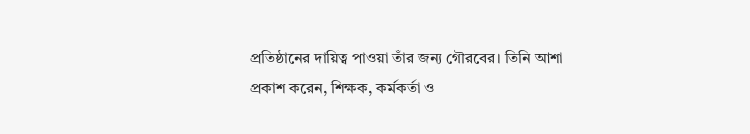প্রতিষ্ঠানের দায়িত্ব পাওয়া তাঁর জন্য গৌরবের। তিনি আশা প্রকাশ করেন, শিক্ষক, কর্মকর্তা ও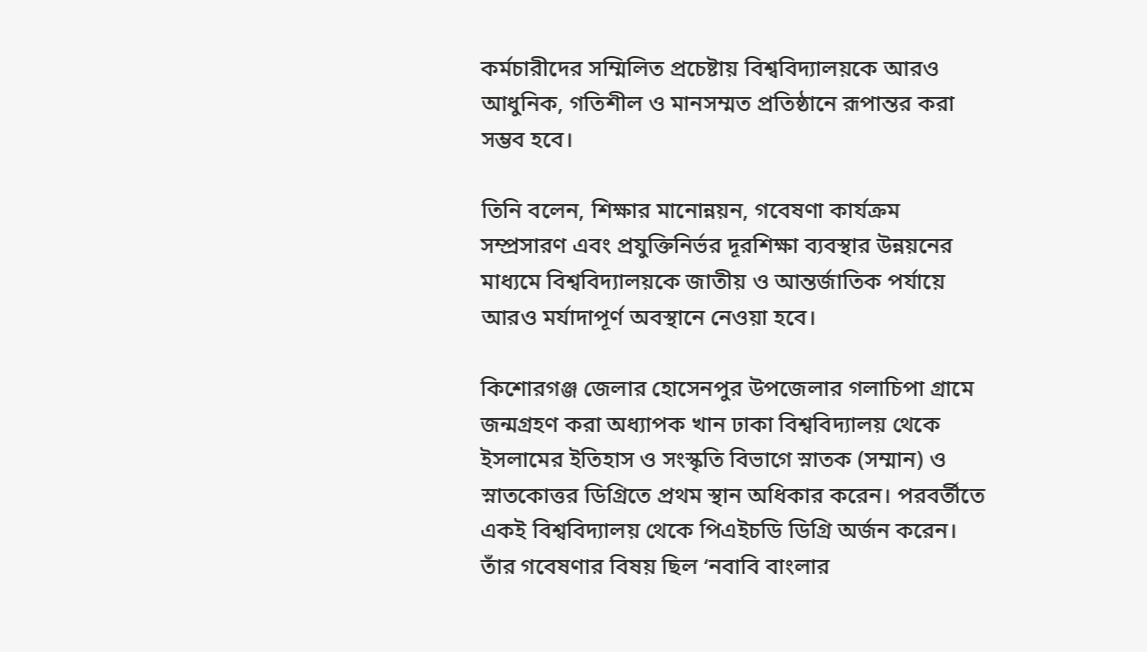কর্মচারীদের সম্মিলিত প্রচেষ্টায় বিশ্ববিদ্যালয়কে আরও আধুনিক, গতিশীল ও মানসম্মত প্রতিষ্ঠানে রূপান্তর করা সম্ভব হবে।

তিনি বলেন, শিক্ষার মানোন্নয়ন, গবেষণা কার্যক্রম সম্প্রসারণ এবং প্রযুক্তিনির্ভর দূরশিক্ষা ব্যবস্থার উন্নয়নের মাধ্যমে বিশ্ববিদ্যালয়কে জাতীয় ও আন্তর্জাতিক পর্যায়ে আরও মর্যাদাপূর্ণ অবস্থানে নেওয়া হবে।

কিশোরগঞ্জ জেলার হোসেনপুর উপজেলার গলাচিপা গ্রামে জন্মগ্রহণ করা অধ্যাপক খান ঢাকা বিশ্ববিদ্যালয় থেকে ইসলামের ইতিহাস ও সংস্কৃতি বিভাগে স্নাতক (সম্মান) ও স্নাতকোত্তর ডিগ্রিতে প্রথম স্থান অধিকার করেন। পরবর্তীতে একই বিশ্ববিদ্যালয় থেকে পিএইচডি ডিগ্রি অর্জন করেন। তাঁর গবেষণার বিষয় ছিল ‘নবাবি বাংলার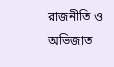রাজনীতি ও অভিজাত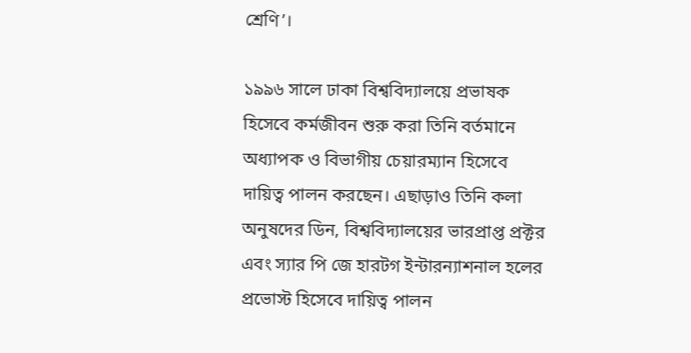শ্রেণি’।

১৯৯৬ সালে ঢাকা বিশ্ববিদ্যালয়ে প্রভাষক হিসেবে কর্মজীবন শুরু করা তিনি বর্তমানে অধ্যাপক ও বিভাগীয় চেয়ারম্যান হিসেবে দায়িত্ব পালন করছেন। এছাড়াও তিনি কলা অনুষদের ডিন, বিশ্ববিদ্যালয়ের ভারপ্রাপ্ত প্রক্টর এবং স্যার পি জে হারটগ ইন্টারন্যাশনাল হলের প্রভোস্ট হিসেবে দায়িত্ব পালন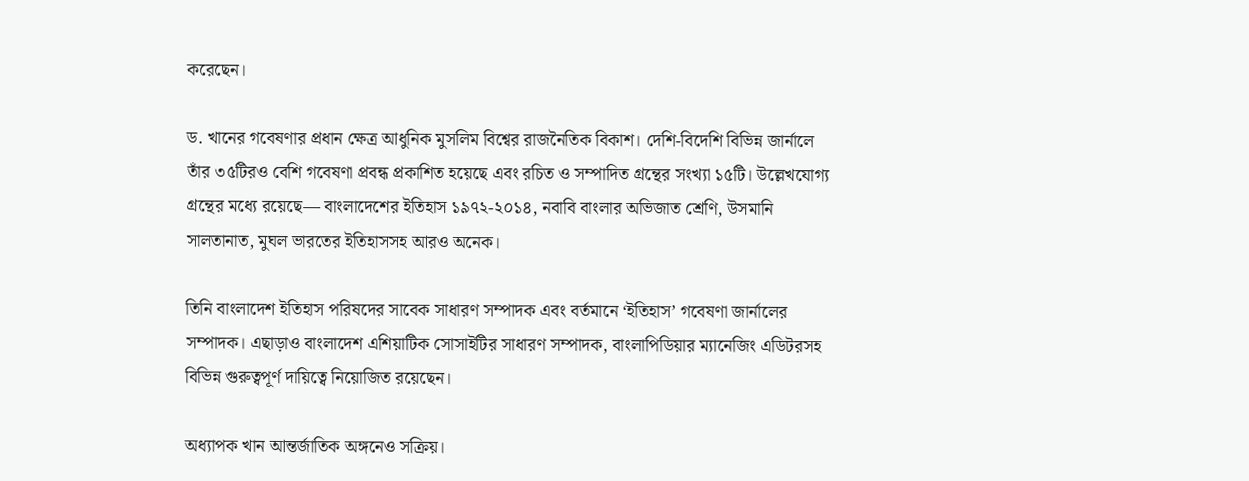করেছেন।

ড. খানের গবেষণার প্রধান ক্ষেত্র আধুনিক মুসলিম বিশ্বের রাজনৈতিক বিকাশ। দেশি-বিদেশি বিভিন্ন জার্নালে তাঁর ৩৫টিরও বেশি গবেষণা প্রবন্ধ প্রকাশিত হয়েছে এবং রচিত ও সম্পাদিত গ্রন্থের সংখ্যা ১৫টি। উল্লেখযোগ্য গ্রন্থের মধ্যে রয়েছে— বাংলাদেশের ইতিহাস ১৯৭২-২০১৪, নবাবি বাংলার অভিজাত শ্রেণি, উসমানি সালতানাত, মুঘল ভারতের ইতিহাসসহ আরও অনেক।

তিনি বাংলাদেশ ইতিহাস পরিষদের সাবেক সাধারণ সম্পাদক এবং বর্তমানে ‘ইতিহাস’ গবেষণা জার্নালের সম্পাদক। এছাড়াও বাংলাদেশ এশিয়াটিক সোসাইটির সাধারণ সম্পাদক, বাংলাপিডিয়ার ম্যানেজিং এডিটরসহ বিভিন্ন গুরুত্বপূর্ণ দায়িত্বে নিয়োজিত রয়েছেন।

অধ্যাপক খান আন্তর্জাতিক অঙ্গনেও সক্রিয়।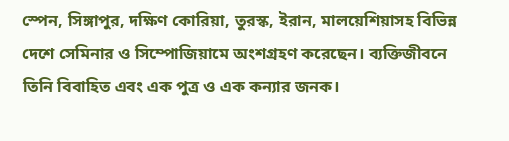স্পেন, সিঙ্গাপুর, দক্ষিণ কোরিয়া, তুরস্ক, ইরান, মালয়েশিয়াসহ বিভিন্ন দেশে সেমিনার ও সিম্পোজিয়ামে অংশগ্রহণ করেছেন। ব্যক্তিজীবনে তিনি বিবাহিত এবং এক পুত্র ও এক কন্যার জনক।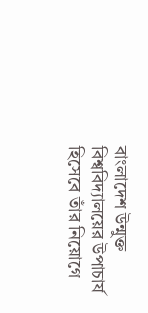বাংলাদেশ উন্মুক্ত বিশ্ববিদ্যালয়ের উপাচার্য হিসেবে তাঁর নিয়োগে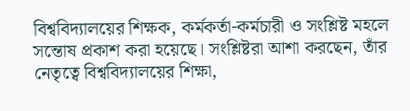বিশ্ববিদ্যালয়ের শিক্ষক, কর্মকর্তা-কর্মচারী ও সংশ্লিষ্ট মহলে সন্তোষ প্রকাশ করা হয়েছে। সংশ্লিষ্টরা আশা করছেন, তাঁর নেতৃত্বে বিশ্ববিদ্যালয়ের শিক্ষা,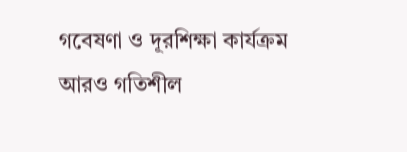গবেষণা ও দূরশিক্ষা কার্যক্রম আরও গতিশীল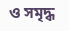ও সমৃদ্ধ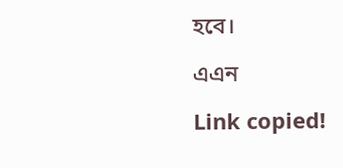হবে।

এএন

Link copied!